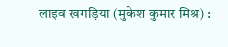लाइव खगड़िया (मुकेश कुमार मिश्र) :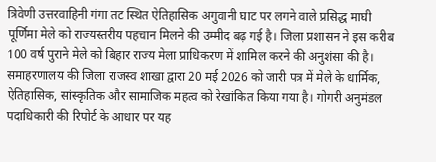त्रिवेणी उत्तरवाहिनी गंगा तट स्थित ऐतिहासिक अगुवानी घाट पर लगने वाले प्रसिद्ध माघी पूर्णिमा मेले को राज्यस्तरीय पहचान मिलने की उम्मीद बढ़ गई है। जिला प्रशासन ने इस करीब 100 वर्ष पुराने मेले को बिहार राज्य मेला प्राधिकरण में शामिल करने की अनुशंसा की है।
समाहरणालय की जिला राजस्व शाखा द्वारा 20 मई 2026 को जारी पत्र में मेले के धार्मिक, ऐतिहासिक, सांस्कृतिक और सामाजिक महत्व को रेखांकित किया गया है। गोगरी अनुमंडल पदाधिकारी की रिपोर्ट के आधार पर यह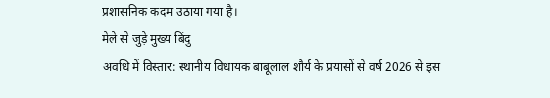प्रशासनिक कदम उठाया गया है।
मेले से जुड़े मुख्य बिंदु
अवधि में विस्तार: स्थानीय विधायक बाबूलाल शौर्य के प्रयासों से वर्ष 2026 से इस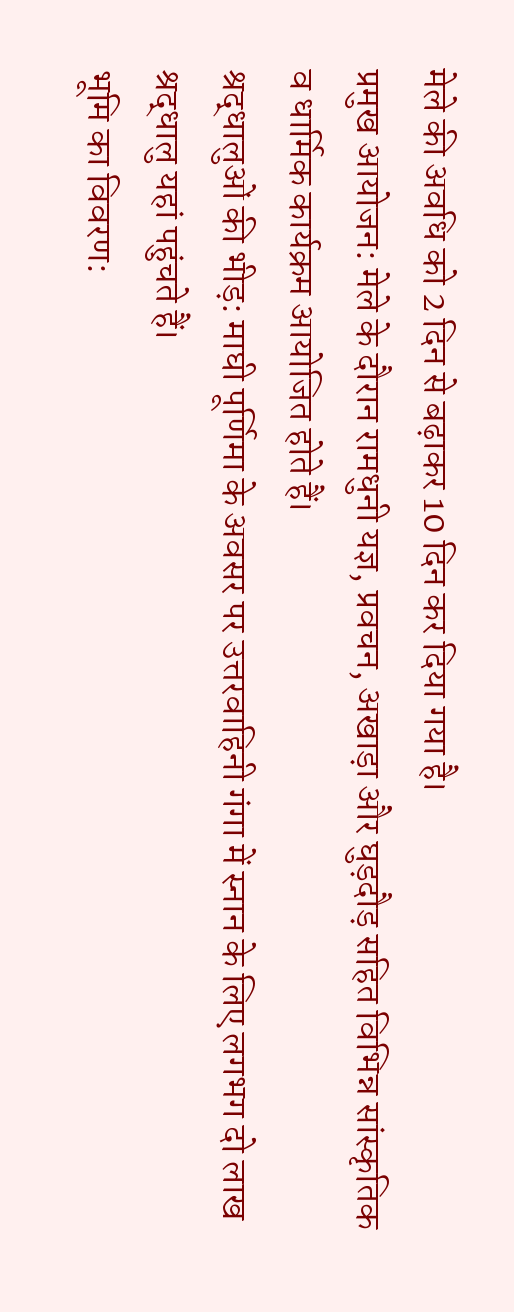मेले की अवधि को 2 दिन से बढ़ाकर 10 दिन कर दिया गया है।
प्रमुख आयोजन: मेले के दौरान रामधुनी यज्ञ, प्रवचन, अखाड़ा और घुड़दौड़ सहित विभिन्न सांस्कृतिक व धार्मिक कार्यक्रम आयोजित होते हैं।
श्रद्धालुओं की भीड़: माघी पूर्णिमा के अवसर पर उत्तरवाहिनी गंगा में स्नान के लिए लगभग दो लाख श्रद्धालु यहां पहुंचते हैं।
भूमि का विवरण: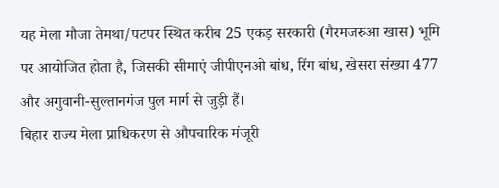यह मेला मौजा तेमथा/पटपर स्थित करीब 25 एकड़ सरकारी (गैरमजरुआ खास) भूमि पर आयोजित होता है, जिसकी सीमाएं जीपीएनओ बांध, रिंग बांध, खेसरा संख्या 477 और अगुवानी-सुल्तानगंज पुल मार्ग से जुड़ी हैं।
बिहार राज्य मेला प्राधिकरण से औपचारिक मंजूरी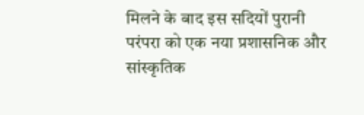मिलने के बाद इस सदियों पुरानी परंपरा को एक नया प्रशासनिक और सांस्कृतिक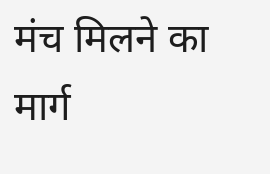मंच मिलने का मार्ग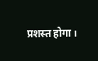प्रशस्त होगा।